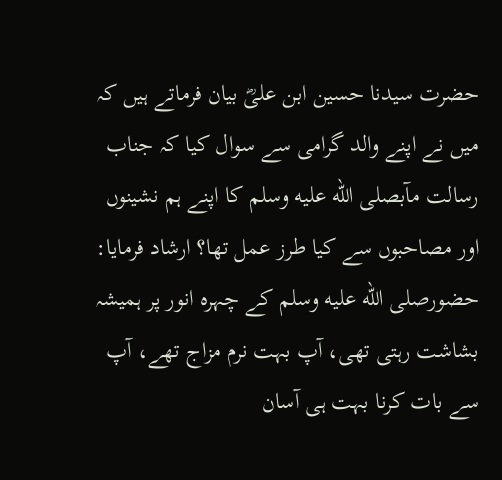حضرت سیدنا حسین ابن علیؓ بیان فرماتے ہیں کہ میں نے اپنے والد گرامی سے سوال کیا کہ جناب رسالت مآبصلى الله عليه وسلم کا اپنے ہم نشینوں اور مصاحبوں سے کیا طرز عمل تھا؟ ارشاد فرمایا: حضورصلى الله عليه وسلم کے چہرہ انور پر ہمیشہ بشاشت رہتی تھی، آپ بہت نرم مزاج تھے، آپ سے بات کرنا بہت ہی آسان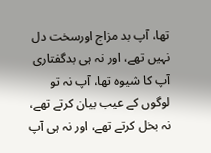تھا، آپ بد مزاج اورسخت دل نہیں تھے، اور نہ ہی بدگفتاری آپ کا شیوہ تھا، آپ نہ تو لوگوں کے عیب بیان کرتے تھے، نہ بخل کرتے تھے، اور نہ ہی آپ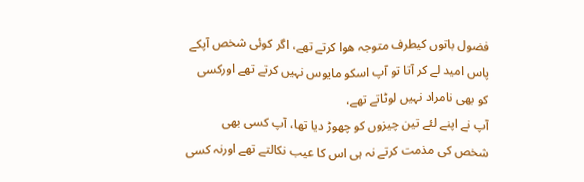فضول باتوں کیطرف متوجہ ھوا کرتے تھے، اگر کوئی شخص آپکے پاس امید لے کر آتا تو آپ اسکو مایوس نہیں کرتے تھے اورکسی کو بھی نامراد نہیں لوٹاتے تھے،
آپ نے اپنے لئے تین چیزوں کو چھوڑ دیا تھا، آپ کسی بھی شخص کی مذمت کرتے نہ ہی اس کا عیب نکالتے تھے اورنہ کسی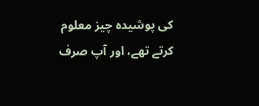کی پوشیدہ چیز معلوم کرتے تھے، اور آپ صرف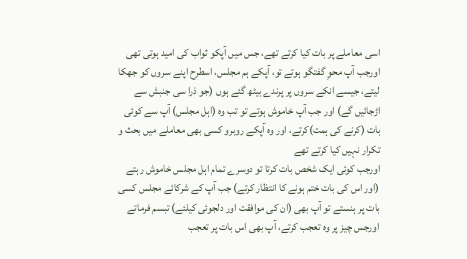اسی معاملے پر بات کیا کرتے تھے، جس میں آپکو ثواب کی امید ہوتی تھی اورجب آپ محوِ گفتگو ہوتے تو، آپکے ہم مجلس، اسطرح اپنے سروں کو جھکا لیتے، جیسے انکے سروں پر پرندے بیٹھ گئے ہوں (جو ذرا سی جنبش سے اڑجائیں گے) اور جب آپ خاموش ہوتے تو تب وہ (اہل مجلس) آپ سے کوئی بات (کرنے کی ہمت)کرتے، اور وہ آپکے روبرو کسی بھی معاملے میں بحث و تکرار نہیں کیا کرتے تھے
اورجب کوئی ایک شخص بات کرتا تو دوسرے تمام اہل مجلس خاموش رہتے (اور اس کی بات ختم ہونے کا انتظار کرتے) جب آپ کے شرکائے مجلس کسی بات پر ہنستے تو آپ بھی (ان کی موافقت اور دلجوئی کیلئے) تبسم فرماتے اورجس چیز پر وہ تعجب کرتے، آپ بھی اس بات پر تعجب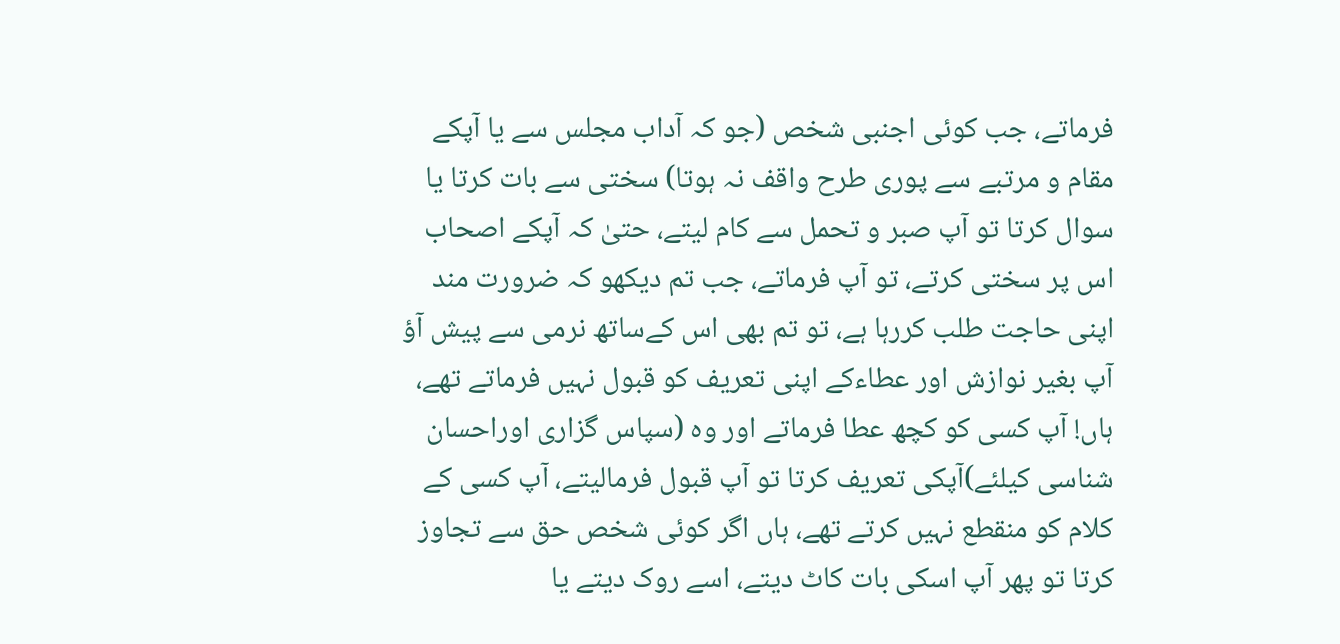فرماتے، جب کوئی اجنبی شخص (جو کہ آداب مجلس سے یا آپکے مقام و مرتبے سے پوری طرح واقف نہ ہوتا) سختی سے بات کرتا یا سوال کرتا تو آپ صبر و تحمل سے کام لیتے، حتیٰ کہ آپکے اصحاب اس پر سختی کرتے، تو آپ فرماتے، جب تم دیکھو کہ ضرورت مند اپنی حاجت طلب کررہا ہے، تو تم بھی اس کےساتھ نرمی سے پیش آؤ
آپ بغیر نوازش اور عطاءکے اپنی تعریف کو قبول نہیں فرماتے تھے، ہاں! آپ کسی کو کچھ عطا فرماتے اور وہ (سپاس گزاری اوراحسان شناسی کیلئے)آپکی تعریف کرتا تو آپ قبول فرمالیتے، آپ کسی کے کلام کو منقطع نہیں کرتے تھے، ہاں اگر کوئی شخص حق سے تجاوز کرتا تو پھر آپ اسکی بات کاٹ دیتے، اسے روک دیتے یا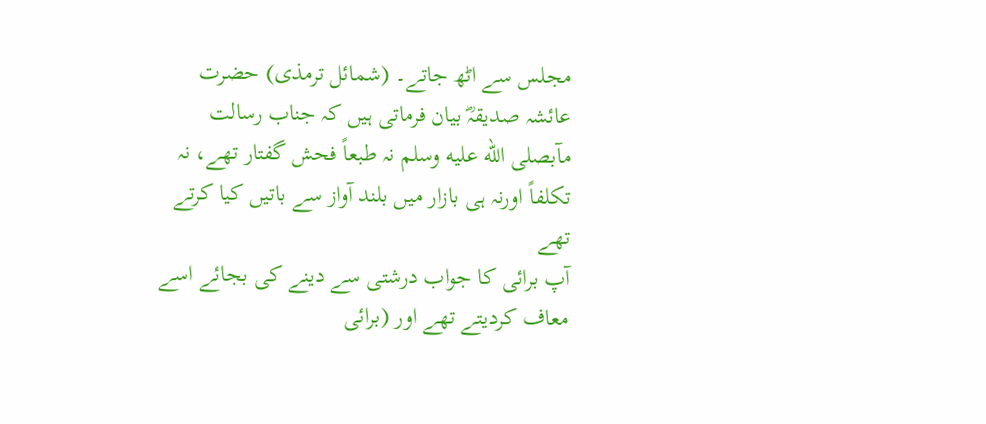مجلس سے اٹھ جاتے۔ (شمائل ترمذی) حضرت عائشہ صدیقہؓ بیان فرماتی ہیں کہ جناب رسالت مآبصلى الله عليه وسلم نہ طبعاً فحش گفتار تھے، نہ تکلفاً اورنہ ہی بازار میں بلند آواز سے باتیں کیا کرتے تھے
آپ برائی کا جواب درشتی سے دینے کی بجائے اسے معاف کردیتے تھے اور (برائی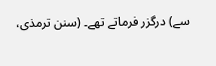سے) درگزر فرماتے تھے۔ (سنن ترمذی،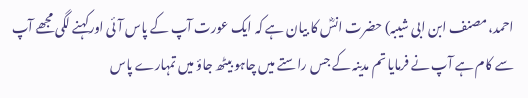احمد، مصنف ابن ابی شیبہ) حضرت انسؓ کا بیان ہے کہ ایک عورت آپ کے پاس آئی اورکہنے لگی مجھے آپ سے کام ہے آپ نے فرمایا تم مدینہ کے جس راستے میں چاہو بیٹھ جاؤ میں تمہارے پاس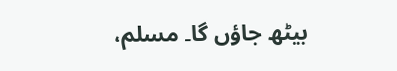بیٹھ جاؤں گا۔ مسلم،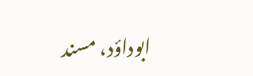ابوداؤد، مسند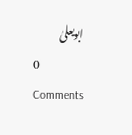ابویعلیٰ
0 Comments